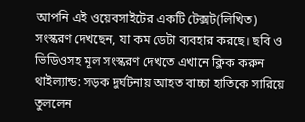আপনি এই ওয়েবসাইটের একটি টেক্সট(লিখিত) সংস্করণ দেখছেন, যা কম ডেটা ব্যবহার করছে। ছবি ও ভিডিওসহ মূল সংস্করণ দেখতে এখানে ক্লিক করুন
থাইল্যান্ড: সড়ক দুর্ঘটনায় আহত বাচ্চা হাতিকে সারিয়ে তুললেন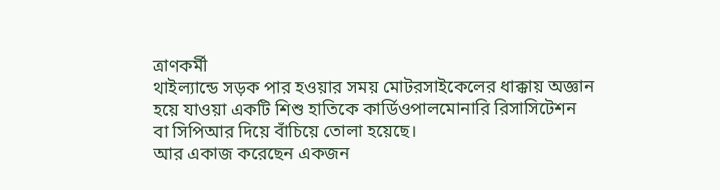ত্রাণকর্মী
থাইল্যান্ডে সড়ক পার হওয়ার সময় মোটরসাইকেলের ধাক্কায় অজ্ঞান হয়ে যাওয়া একটি শিশু হাতিকে কার্ডিওপালমোনারি রিসাসিটেশন বা সিপিআর দিয়ে বাঁচিয়ে তোলা হয়েছে।
আর একাজ করেছেন একজন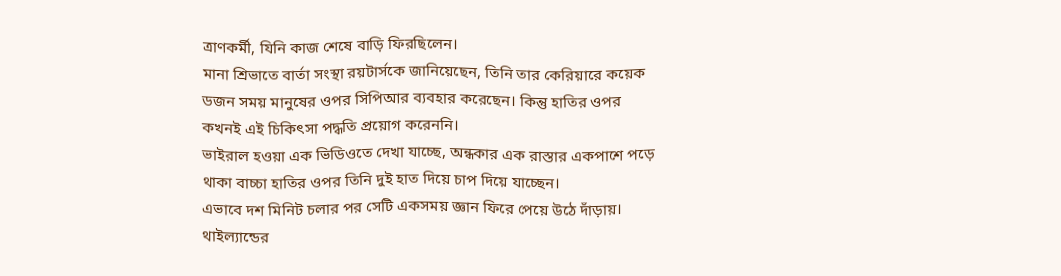ত্রাণকর্মী, যিনি কাজ শেষে বাড়ি ফিরছিলেন।
মানা শ্রিভাতে বার্তা সংস্থা রয়টার্সকে জানিয়েছেন, তিনি তার কেরিয়ারে কয়েক ডজন সময় মানুষের ওপর সিপিআর ব্যবহার করেছেন। কিন্তু হাতির ওপর কখনই এই চিকিৎসা পদ্ধতি প্রয়োগ করেননি।
ভাইরাল হওয়া এক ভিডিওতে দেখা যাচ্ছে, অন্ধকার এক রাস্তার একপাশে পড়ে থাকা বাচ্চা হাতির ওপর তিনি দুই হাত দিয়ে চাপ দিয়ে যাচ্ছেন।
এভাবে দশ মিনিট চলার পর সেটি একসময় জ্ঞান ফিরে পেয়ে উঠে দাঁড়ায়।
থাইল্যান্ডের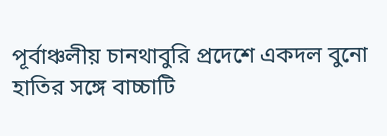পূর্বাঞ্চলীয় চানথাবুরি প্রদেশে একদল বুনো হাতির সঙ্গে বাচ্চাটি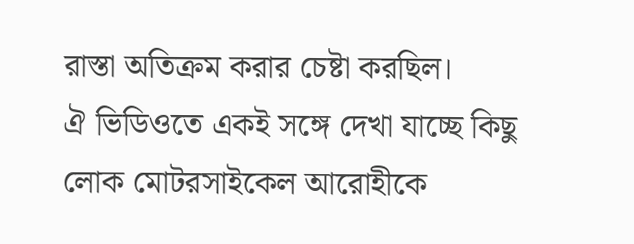রাস্তা অতিক্রম করার চেষ্টা করছিল।
ঐ ভিডিওতে একই সঙ্গে দেখা যাচ্ছে কিছু লোক মোটরসাইকেল আরোহীকে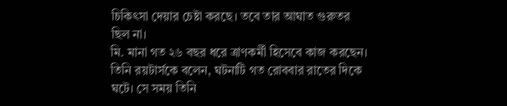চিকিৎসা দেয়ার চেষ্টা করছে। তবে তার আঘাত গুরুতর ছিল না।
মি. মানা গত ২৬ বছর ধরে ত্রাণকর্মী হিসেবে কাজ করছেন। তিনি রয়টার্সকে বলেন, ঘটনাটি গত রোববার রাতের দিকে ঘটে। সে সময় তিনি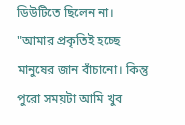ডিউটিতে ছিলেন না।
"আমার প্রকৃতিই হচ্ছে মানুষের জান বাঁচানো। কিন্তু পুরো সময়টা আমি খুব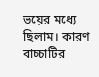ভয়ের মধ্যে ছিলাম। কারণ বাচ্চাটির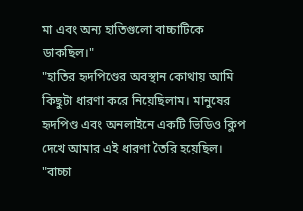মা এবং অন্য হাতিগুলো বাচ্চাটিকে ডাকছিল।"
"হাতির হৃদপিণ্ডের অবস্থান কোথায় আমি কিছুটা ধারণা করে নিয়েছিলাম। মানুষের হৃদপিণ্ড এবং অনলাইনে একটি ভিডিও ক্লিপ দেখে আমার এই ধারণা তৈরি হয়েছিল।
"বাচ্চা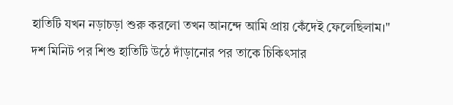হাতিটি যখন নড়াচড়া শুরু করলো তখন আনন্দে আমি প্রায় কেঁদেই ফেলেছিলাম।"
দশ মিনিট পর শিশু হাতিটি উঠে দাঁড়ানোর পর তাকে চিকিৎসার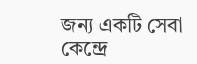জন্য একটি সেবা কেন্দ্রে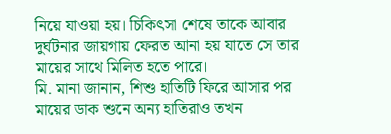নিয়ে যাওয়া হয়। চিকিৎসা শেষে তাকে আবার দুর্ঘটনার জায়গায় ফেরত আনা হয় যাতে সে তার মায়ের সাথে মিলিত হতে পারে।
মি. মানা জানান, শিশু হাতিটি ফিরে আসার পর মায়ের ডাক শুনে অন্য হাতিরাও তখন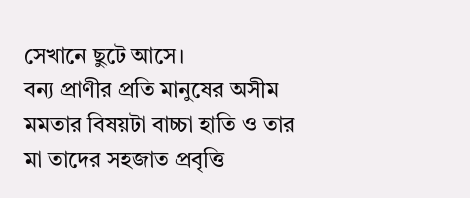সেখানে ছুটে আসে।
বন্য প্রাণীর প্রতি মানুষের অসীম মমতার বিষয়টা বাচ্চা হাতি ও তার মা তাদের সহজাত প্রবৃত্তি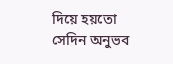দিয়ে হয়তো সেদিন অনুভব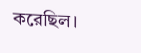করেছিল।